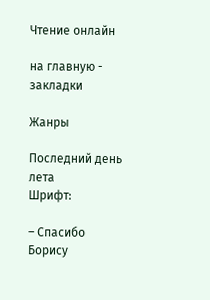Чтение онлайн

на главную - закладки

Жанры

Последний день лета
Шрифт:

– Спасибо Борису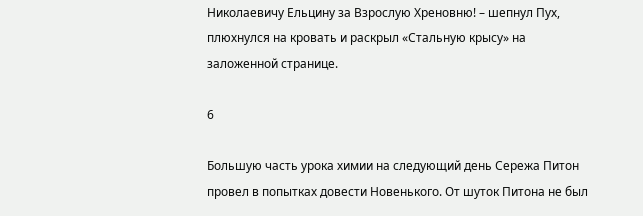Николаевичу Ельцину за Взрослую Хреновню! – шепнул Пух, плюхнулся на кровать и раскрыл «Стальную крысу» на заложенной странице.

6

Большую часть урока химии на следующий день Сережа Питон провел в попытках довести Новенького. От шуток Питона не был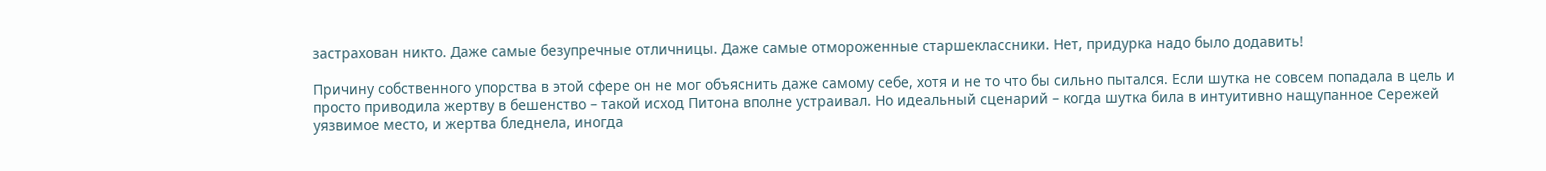застрахован никто. Даже самые безупречные отличницы. Даже самые отмороженные старшеклассники. Нет, придурка надо было додавить!

Причину собственного упорства в этой сфере он не мог объяснить даже самому себе, хотя и не то что бы сильно пытался. Если шутка не совсем попадала в цель и просто приводила жертву в бешенство – такой исход Питона вполне устраивал. Но идеальный сценарий – когда шутка била в интуитивно нащупанное Сережей уязвимое место, и жертва бледнела, иногда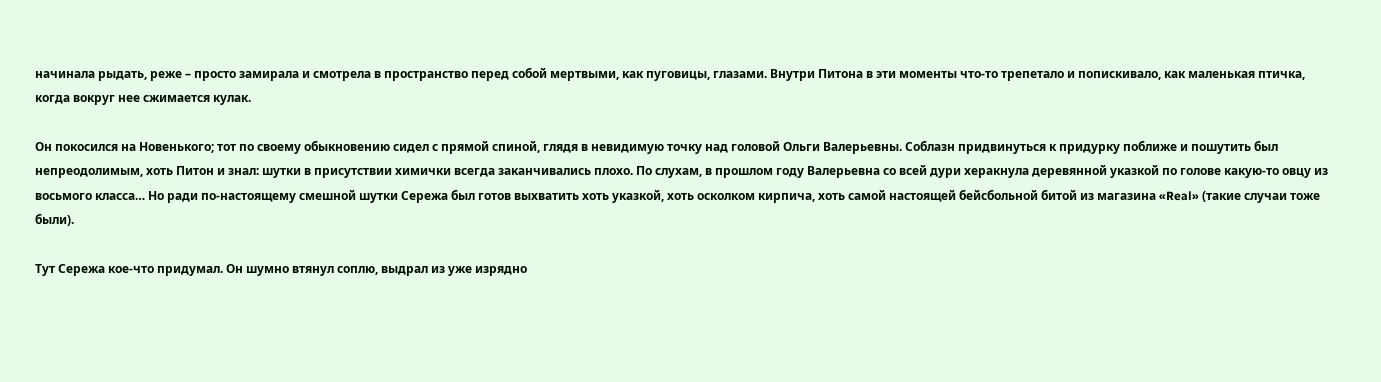начинала рыдать, реже – просто замирала и смотрела в пространство перед собой мертвыми, как пуговицы, глазами. Внутри Питона в эти моменты что-то трепетало и попискивало, как маленькая птичка, когда вокруг нее сжимается кулак.

Он покосился на Новенького; тот по своему обыкновению сидел с прямой спиной, глядя в невидимую точку над головой Ольги Валерьевны. Соблазн придвинуться к придурку поближе и пошутить был непреодолимым, хоть Питон и знал: шутки в присутствии химички всегда заканчивались плохо. По слухам, в прошлом году Валерьевна со всей дури херакнула деревянной указкой по голове какую-то овцу из восьмого класса… Но ради по-настоящему смешной шутки Сережа был готов выхватить хоть указкой, хоть осколком кирпича, хоть самой настоящей бейсбольной битой из магазина «Real» (такие случаи тоже были).

Тут Сережа кое-что придумал. Он шумно втянул соплю, выдрал из уже изрядно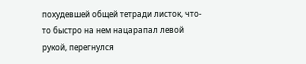похудевшей общей тетради листок, что-то быстро на нем нацарапал левой рукой, перегнулся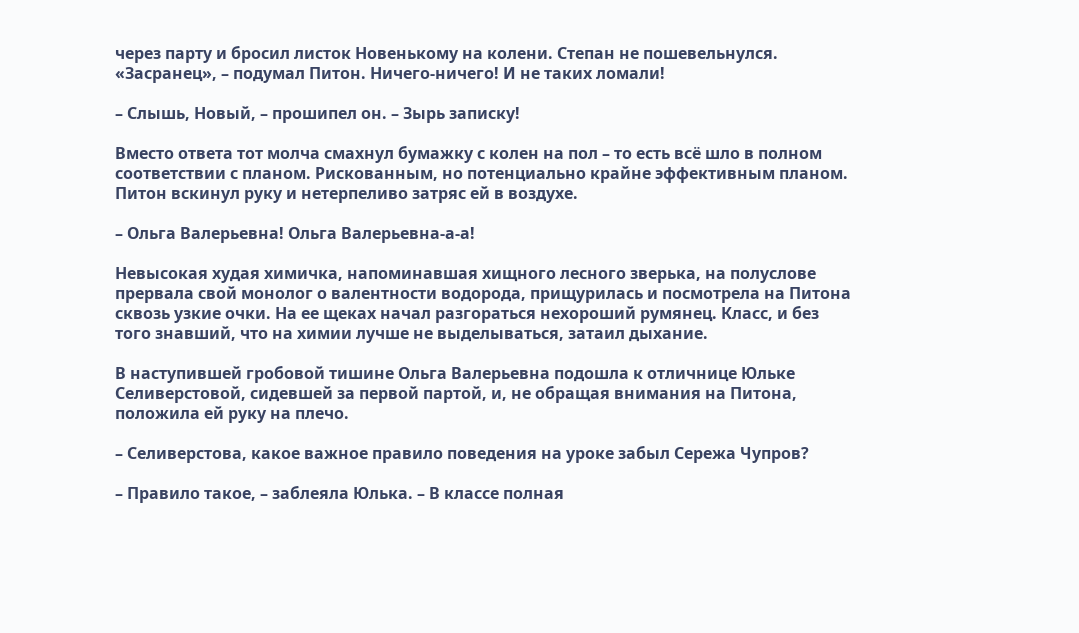через парту и бросил листок Новенькому на колени. Степан не пошевельнулся. «Засранец», – подумал Питон. Ничего-ничего! И не таких ломали!

– Слышь, Новый, – прошипел он. – Зырь записку!

Вместо ответа тот молча смахнул бумажку с колен на пол – то есть всё шло в полном соответствии с планом. Рискованным, но потенциально крайне эффективным планом. Питон вскинул руку и нетерпеливо затряс ей в воздухе.

– Ольга Валерьевна! Ольга Валерьевна-а-а!

Невысокая худая химичка, напоминавшая хищного лесного зверька, на полуслове прервала свой монолог о валентности водорода, прищурилась и посмотрела на Питона сквозь узкие очки. На ее щеках начал разгораться нехороший румянец. Класс, и без того знавший, что на химии лучше не выделываться, затаил дыхание.

В наступившей гробовой тишине Ольга Валерьевна подошла к отличнице Юльке Селиверстовой, сидевшей за первой партой, и, не обращая внимания на Питона, положила ей руку на плечо.

– Селиверстова, какое важное правило поведения на уроке забыл Сережа Чупров?

– Правило такое, – заблеяла Юлька. – В классе полная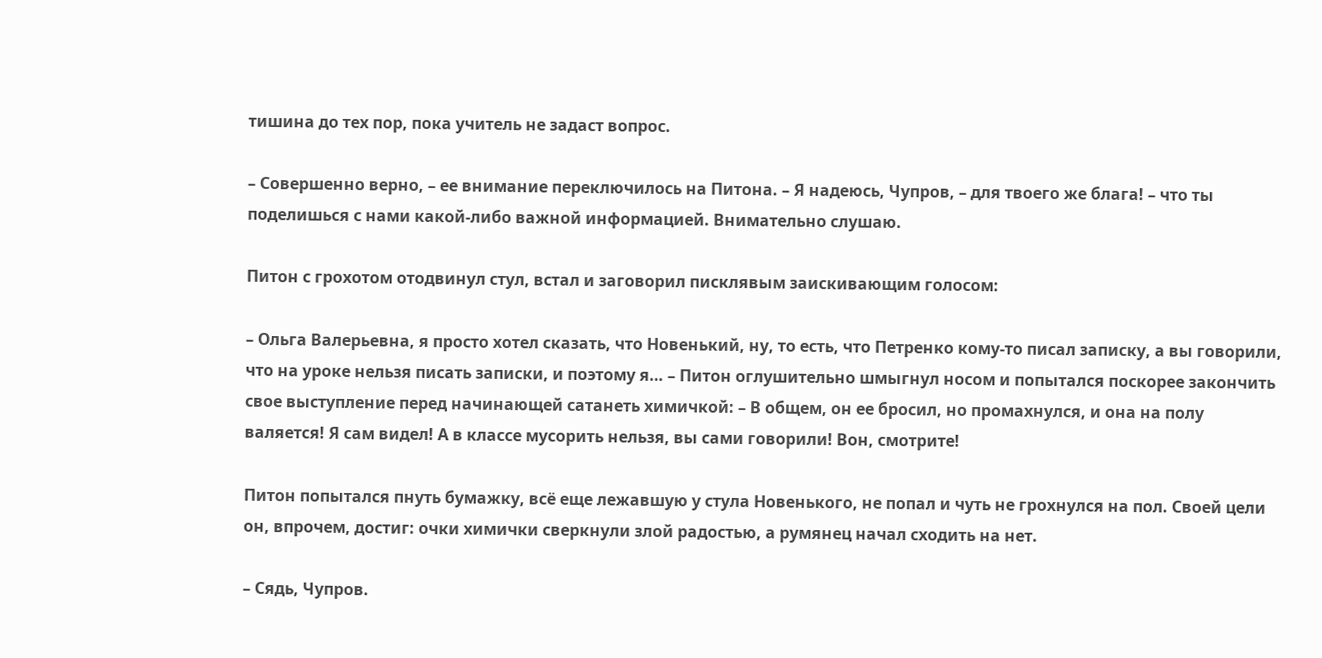тишина до тех пор, пока учитель не задаст вопрос.

– Совершенно верно, – ее внимание переключилось на Питона. – Я надеюсь, Чупров, – для твоего же блага! – что ты поделишься с нами какой-либо важной информацией. Внимательно слушаю.

Питон с грохотом отодвинул стул, встал и заговорил писклявым заискивающим голосом:

– Ольга Валерьевна, я просто хотел сказать, что Новенький, ну, то есть, что Петренко кому-то писал записку, а вы говорили, что на уроке нельзя писать записки, и поэтому я… – Питон оглушительно шмыгнул носом и попытался поскорее закончить свое выступление перед начинающей сатанеть химичкой: – В общем, он ее бросил, но промахнулся, и она на полу валяется! Я сам видел! А в классе мусорить нельзя, вы сами говорили! Вон, смотрите!

Питон попытался пнуть бумажку, всё еще лежавшую у стула Новенького, не попал и чуть не грохнулся на пол. Своей цели он, впрочем, достиг: очки химички сверкнули злой радостью, а румянец начал сходить на нет.

– Сядь, Чупров.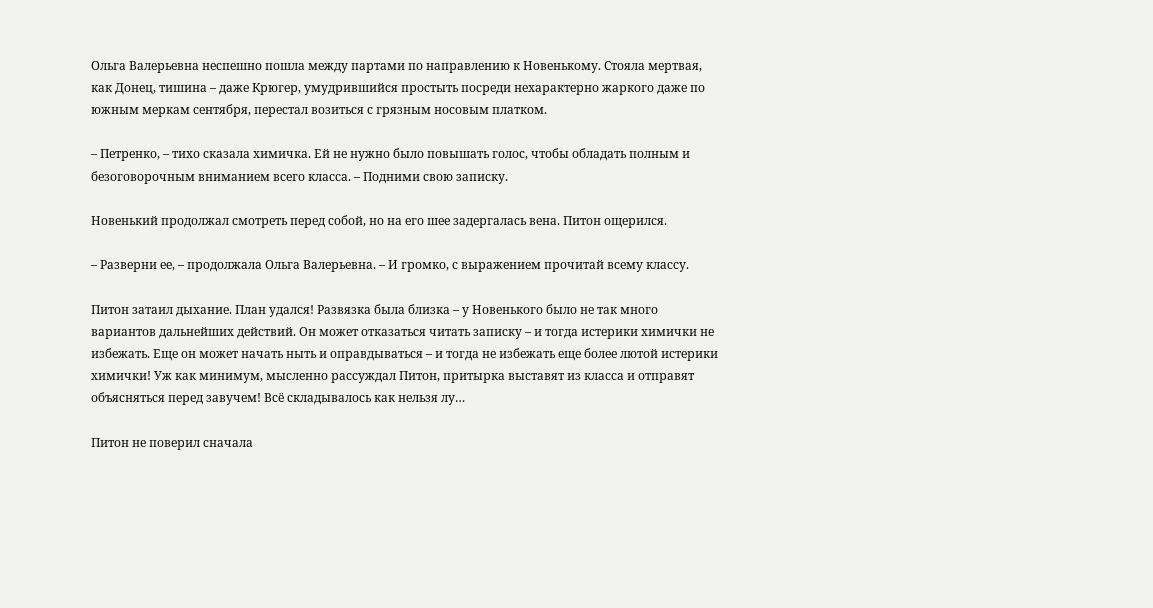Ольга Валерьевна неспешно пошла между партами по направлению к Новенькому. Стояла мертвая, как Донец, тишина – даже Крюгер, умудрившийся простыть посреди нехарактерно жаркого даже по южным меркам сентября, перестал возиться с грязным носовым платком.

– Петренко, – тихо сказала химичка. Ей не нужно было повышать голос, чтобы обладать полным и безоговорочным вниманием всего класса. – Подними свою записку.

Новенький продолжал смотреть перед собой, но на его шее задергалась вена. Питон ощерился.

– Разверни ее, – продолжала Ольга Валерьевна. – И громко, с выражением прочитай всему классу.

Питон затаил дыхание. План удался! Развязка была близка – у Новенького было не так много вариантов дальнейших действий. Он может отказаться читать записку – и тогда истерики химички не избежать. Еще он может начать ныть и оправдываться – и тогда не избежать еще более лютой истерики химички! Уж как минимум, мысленно рассуждал Питон, притырка выставят из класса и отправят объясняться перед завучем! Всё складывалось как нельзя лу…

Питон не поверил сначала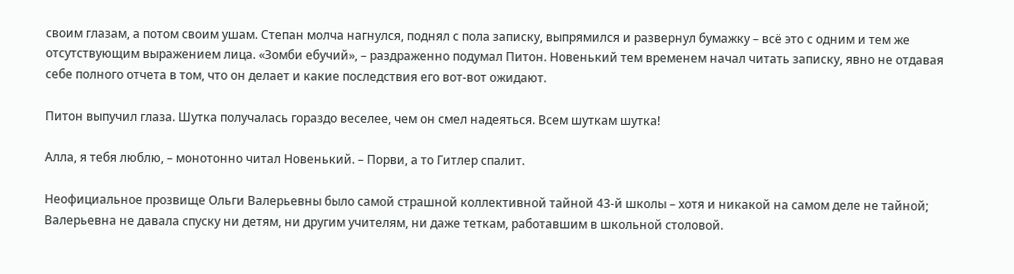своим глазам, а потом своим ушам. Степан молча нагнулся, поднял с пола записку, выпрямился и развернул бумажку – всё это с одним и тем же отсутствующим выражением лица. «Зомби ебучий», – раздраженно подумал Питон. Новенький тем временем начал читать записку, явно не отдавая себе полного отчета в том, что он делает и какие последствия его вот-вот ожидают.

Питон выпучил глаза. Шутка получалась гораздо веселее, чем он смел надеяться. Всем шуткам шутка!

Алла, я тебя люблю, – монотонно читал Новенький. – Порви, а то Гитлер спалит.

Неофициальное прозвище Ольги Валерьевны было самой страшной коллективной тайной 43-й школы – хотя и никакой на самом деле не тайной; Валерьевна не давала спуску ни детям, ни другим учителям, ни даже теткам, работавшим в школьной столовой.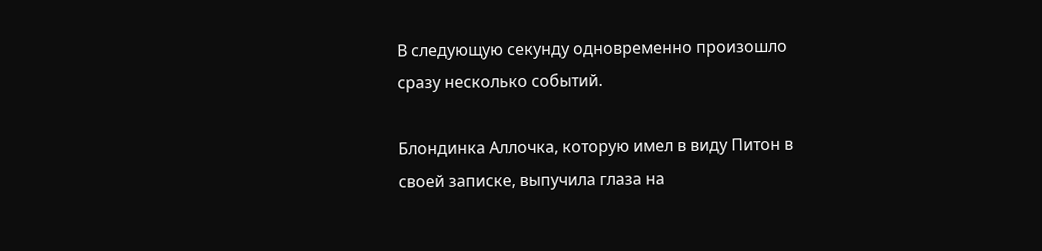В следующую секунду одновременно произошло сразу несколько событий.

Блондинка Аллочка, которую имел в виду Питон в своей записке, выпучила глаза на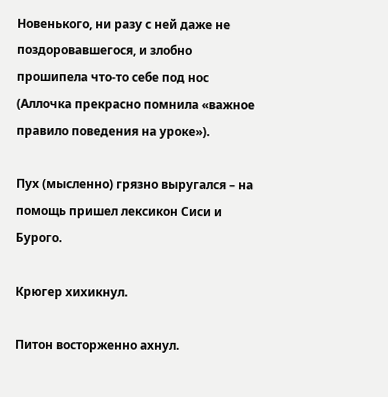Новенького, ни разу с ней даже не поздоровавшегося, и злобно прошипела что-то себе под нос (Аллочка прекрасно помнила «важное правило поведения на уроке»).

Пух (мысленно) грязно выругался – на помощь пришел лексикон Сиси и Бурого.

Крюгер хихикнул.

Питон восторженно ахнул.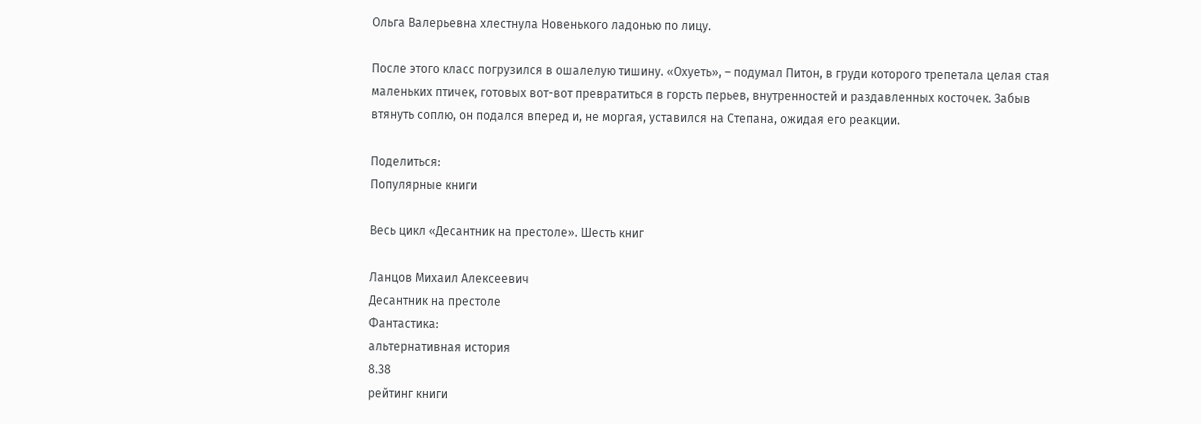Ольга Валерьевна хлестнула Новенького ладонью по лицу.

После этого класс погрузился в ошалелую тишину. «Охуеть», – подумал Питон, в груди которого трепетала целая стая маленьких птичек, готовых вот-вот превратиться в горсть перьев, внутренностей и раздавленных косточек. Забыв втянуть соплю, он подался вперед и, не моргая, уставился на Степана, ожидая его реакции.

Поделиться:
Популярные книги

Весь цикл «Десантник на престоле». Шесть книг

Ланцов Михаил Алексеевич
Десантник на престоле
Фантастика:
альтернативная история
8.38
рейтинг книги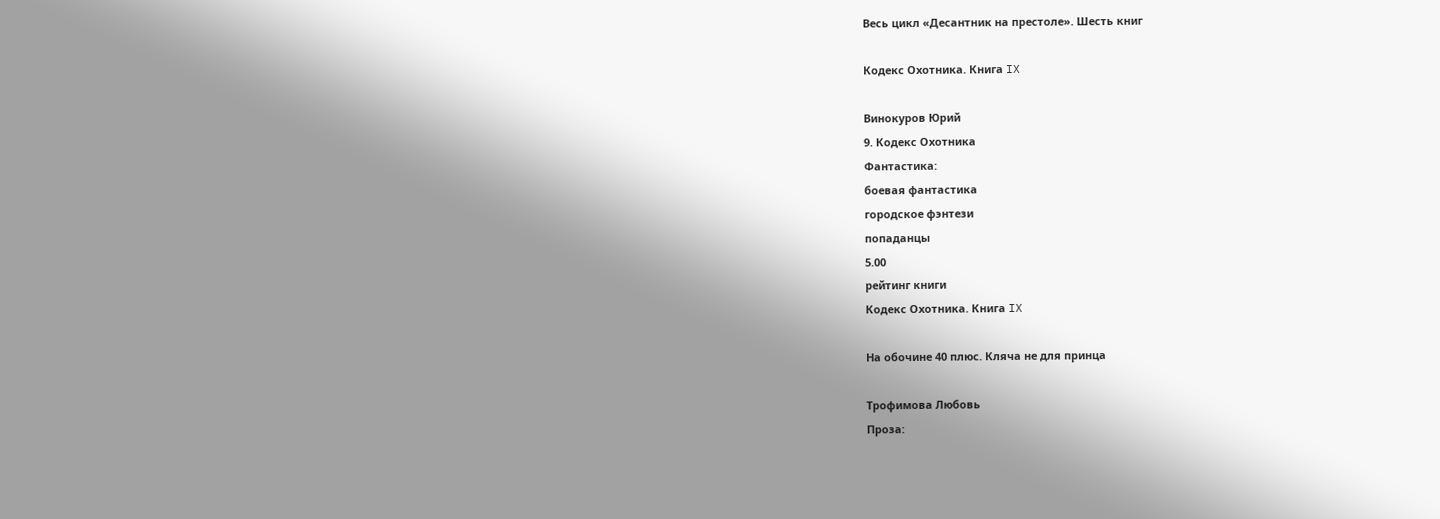Весь цикл «Десантник на престоле». Шесть книг

Кодекс Охотника. Книга IX

Винокуров Юрий
9. Кодекс Охотника
Фантастика:
боевая фантастика
городское фэнтези
попаданцы
5.00
рейтинг книги
Кодекс Охотника. Книга IX

На обочине 40 плюс. Кляча не для принца

Трофимова Любовь
Проза: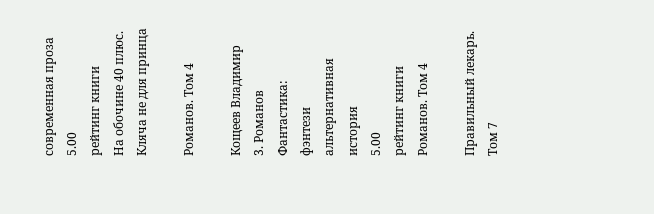современная проза
5.00
рейтинг книги
На обочине 40 плюс. Кляча не для принца

Романов. Том 4

Кощеев Владимир
3. Романов
Фантастика:
фэнтези
альтернативная история
5.00
рейтинг книги
Романов. Том 4

Правильный лекарь. Том 7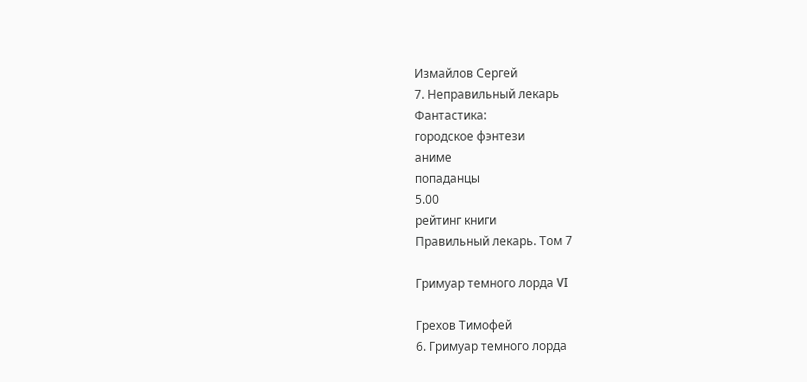Измайлов Сергей
7. Неправильный лекарь
Фантастика:
городское фэнтези
аниме
попаданцы
5.00
рейтинг книги
Правильный лекарь. Том 7

Гримуар темного лорда VI

Грехов Тимофей
6. Гримуар темного лорда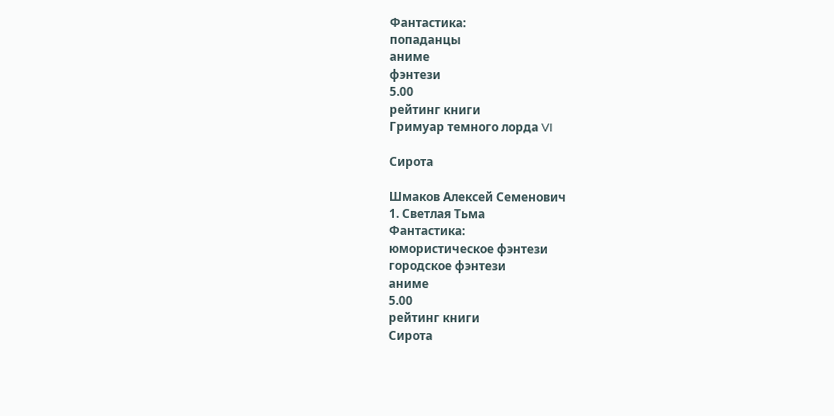Фантастика:
попаданцы
аниме
фэнтези
5.00
рейтинг книги
Гримуар темного лорда VI

Сирота

Шмаков Алексей Семенович
1. Светлая Тьма
Фантастика:
юмористическое фэнтези
городское фэнтези
аниме
5.00
рейтинг книги
Сирота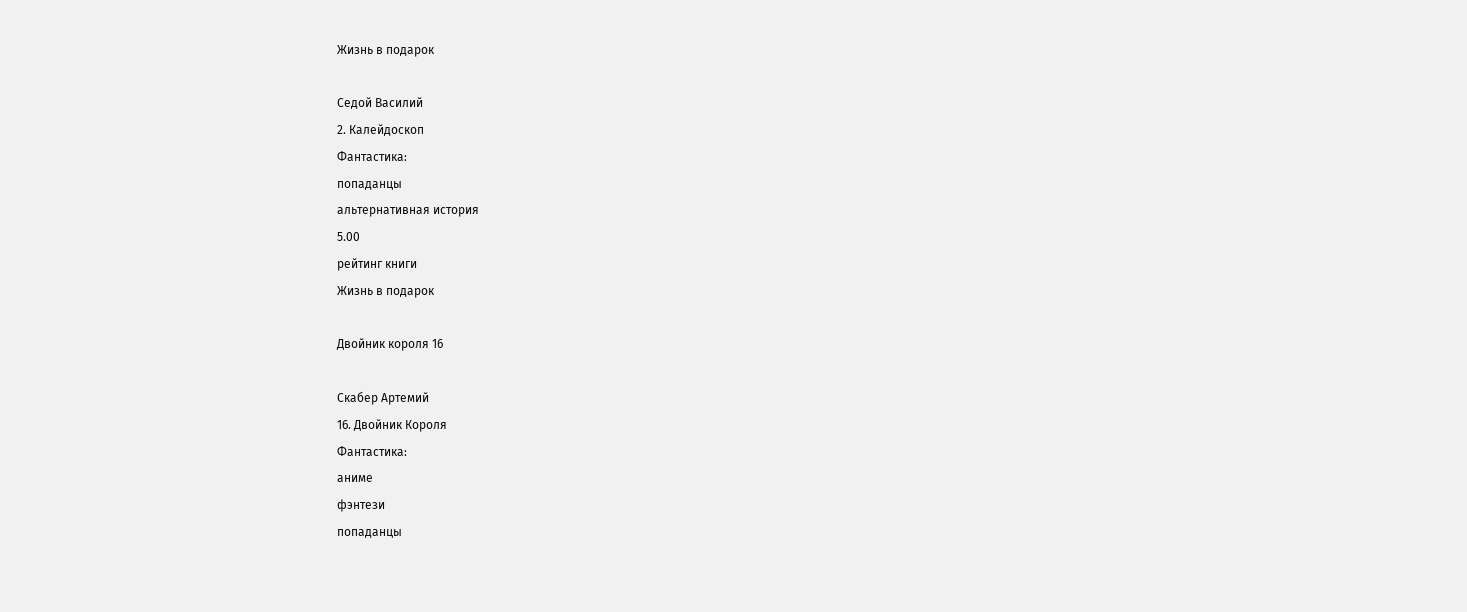Жизнь в подарок

Седой Василий
2. Калейдоскоп
Фантастика:
попаданцы
альтернативная история
5.00
рейтинг книги
Жизнь в подарок

Двойник короля 16

Скабер Артемий
16. Двойник Короля
Фантастика:
аниме
фэнтези
попаданцы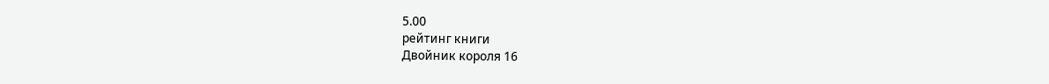5.00
рейтинг книги
Двойник короля 16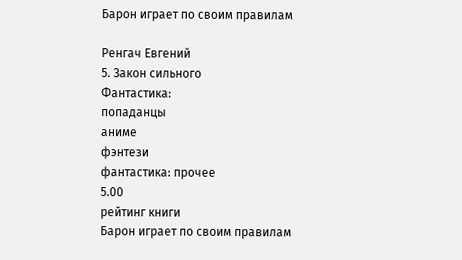Барон играет по своим правилам

Ренгач Евгений
5. Закон сильного
Фантастика:
попаданцы
аниме
фэнтези
фантастика: прочее
5.00
рейтинг книги
Барон играет по своим правилам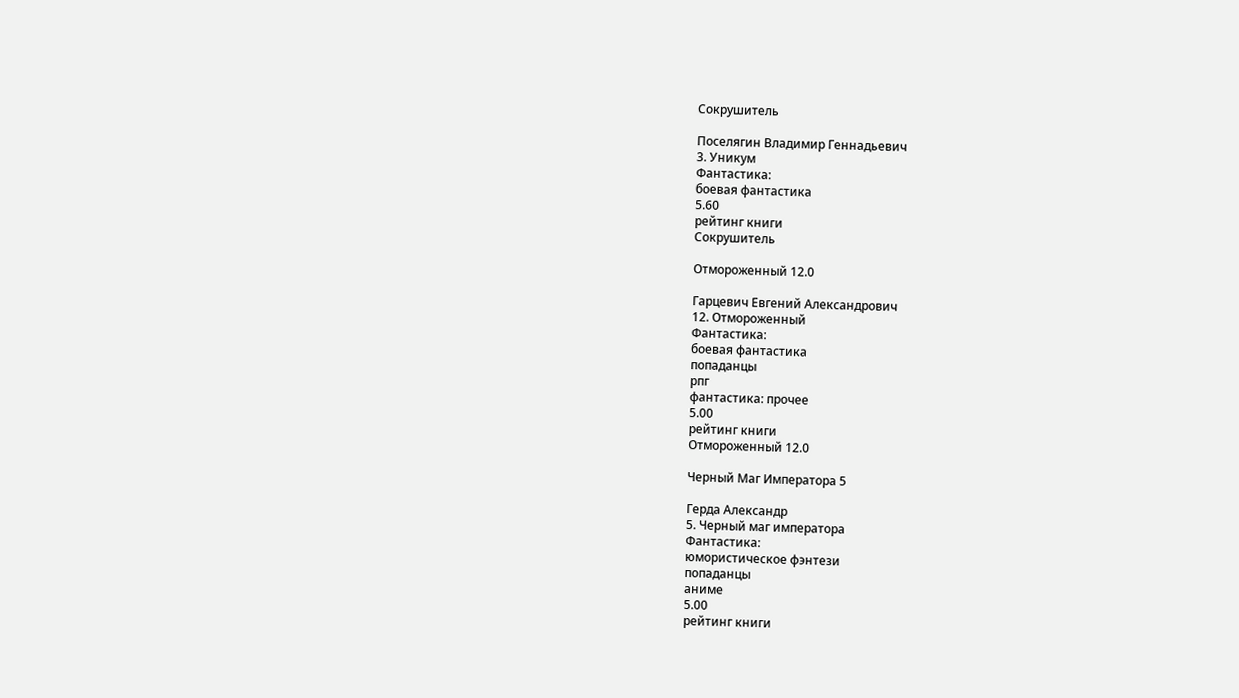Сокрушитель

Поселягин Владимир Геннадьевич
3. Уникум
Фантастика:
боевая фантастика
5.60
рейтинг книги
Сокрушитель

Отмороженный 12.0

Гарцевич Евгений Александрович
12. Отмороженный
Фантастика:
боевая фантастика
попаданцы
рпг
фантастика: прочее
5.00
рейтинг книги
Отмороженный 12.0

Черный Маг Императора 5

Герда Александр
5. Черный маг императора
Фантастика:
юмористическое фэнтези
попаданцы
аниме
5.00
рейтинг книги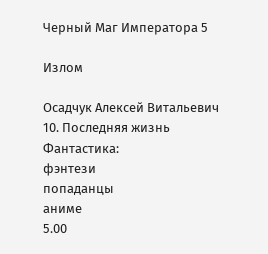Черный Маг Императора 5

Излом

Осадчук Алексей Витальевич
10. Последняя жизнь
Фантастика:
фэнтези
попаданцы
аниме
5.00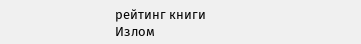рейтинг книги
Излом